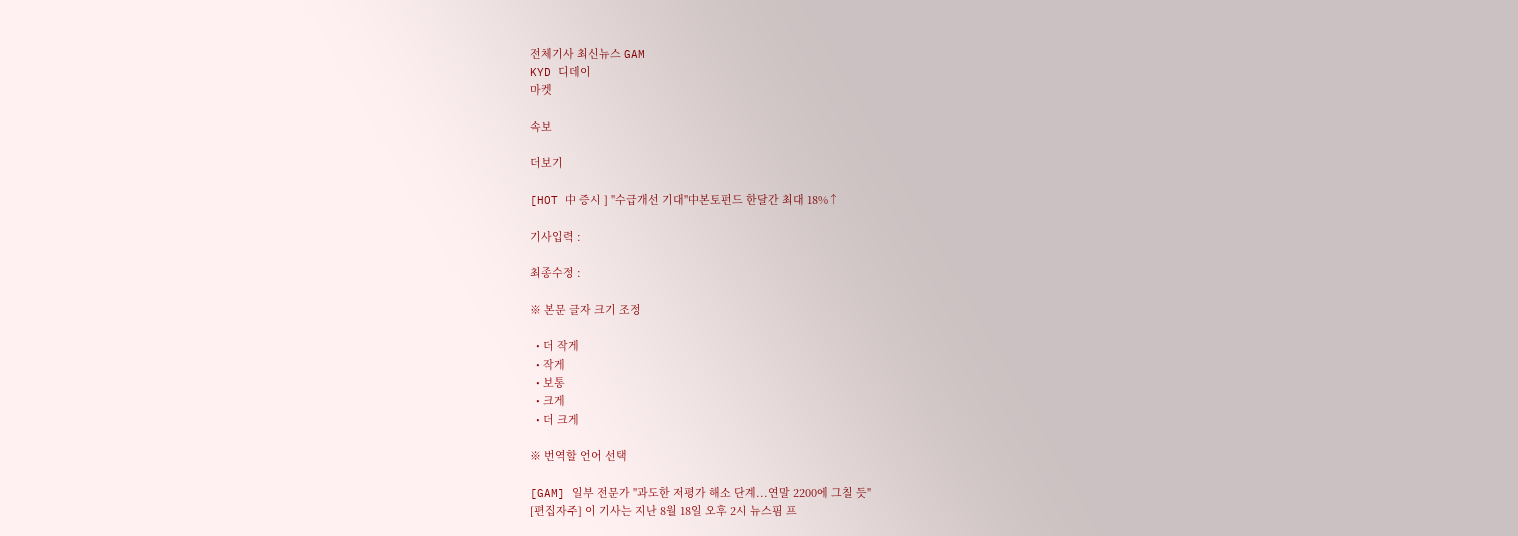전체기사 최신뉴스 GAM
KYD 디데이
마켓

속보

더보기

[HOT 中 증시 ] "수급개선 기대"中본토펀드 한달간 최대 18%↑

기사입력 :

최종수정 :

※ 본문 글자 크기 조정

  • 더 작게
  • 작게
  • 보통
  • 크게
  • 더 크게

※ 번역할 언어 선택

[GAM] 일부 전문가 "과도한 저평가 해소 단계...연말 2200에 그칠 듯"
[편집자주] 이 기사는 지난 8월 18일 오후 2시 뉴스핌 프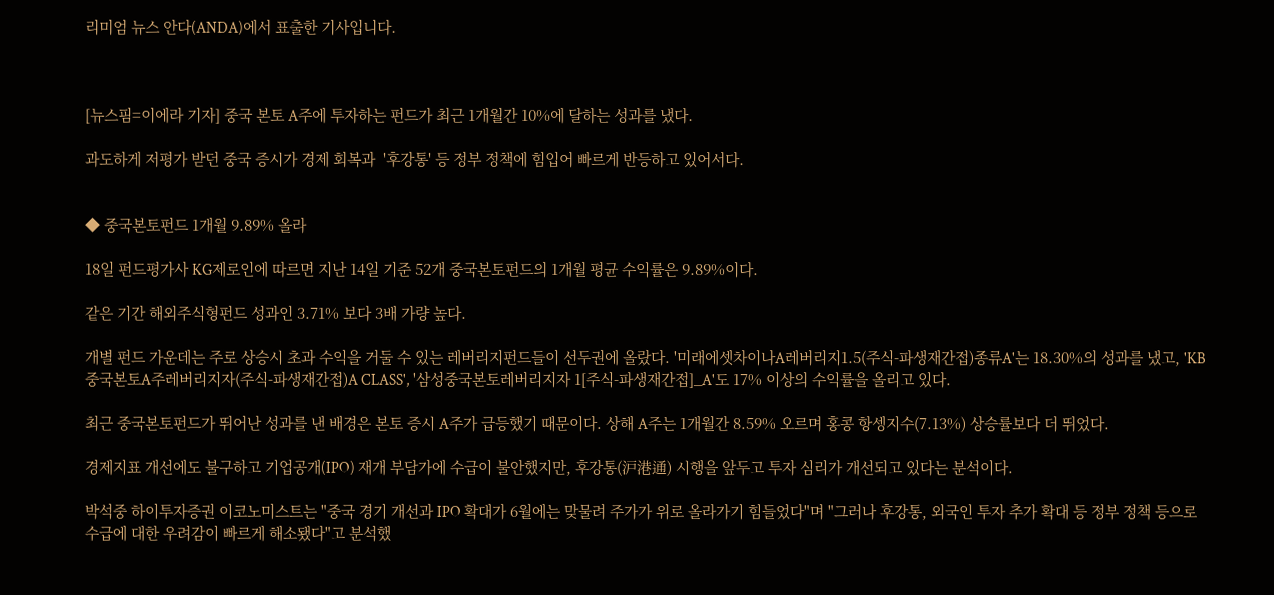리미엄 뉴스 안다(ANDA)에서 표출한 기사입니다.



[뉴스핌=이에라 기자] 중국 본토 A주에 투자하는 펀드가 최근 1개월간 10%에 달하는 성과를 냈다.

과도하게 저평가 받던 중국 증시가 경제 회복과  '후강통' 등 정부 정책에 힘입어 빠르게 반등하고 있어서다.


◆ 중국본토펀드 1개월 9.89% 올라

18일 펀드평가사 KG제로인에 따르면 지난 14일 기준 52개 중국본토펀드의 1개월 평균 수익률은 9.89%이다.

같은 기간 해외주식형펀드 성과인 3.71% 보다 3배 가량 높다.

개별 펀드 가운데는 주로 상승시 초과 수익을 거둘 수 있는 레버리지펀드들이 선두권에 올랐다. '미래에셋차이나A레버리지1.5(주식-파생재간접)종류A'는 18.30%의 성과를 냈고, 'KB중국본토A주레버리지자(주식-파생재간접)A CLASS', '삼성중국본토레버리지자 1[주식-파생재간접]_A'도 17% 이상의 수익률을 올리고 있다.

최근 중국본토펀드가 뛰어난 성과를 낸 배경은 본토 증시 A주가 급등했기 때문이다. 상해 A주는 1개월간 8.59% 오르며 홍콩 항셍지수(7.13%) 상승률보다 더 뛰었다.

경제지표 개선에도 불구하고 기업공개(IPO) 재개 부담가에 수급이 불안했지만, 후강통(沪港通) 시행을 앞두고 투자 심리가 개선되고 있다는 분석이다.

박석중 하이투자증권 이코노미스트는 "중국 경기 개선과 IPO 확대가 6월에는 맞물려 주가가 위로 올라가기 힘들었다"며 "그러나 후강통, 외국인 투자 추가 확대 등 정부 정책 등으로 수급에 대한 우려감이 빠르게 해소됐다"고 분석했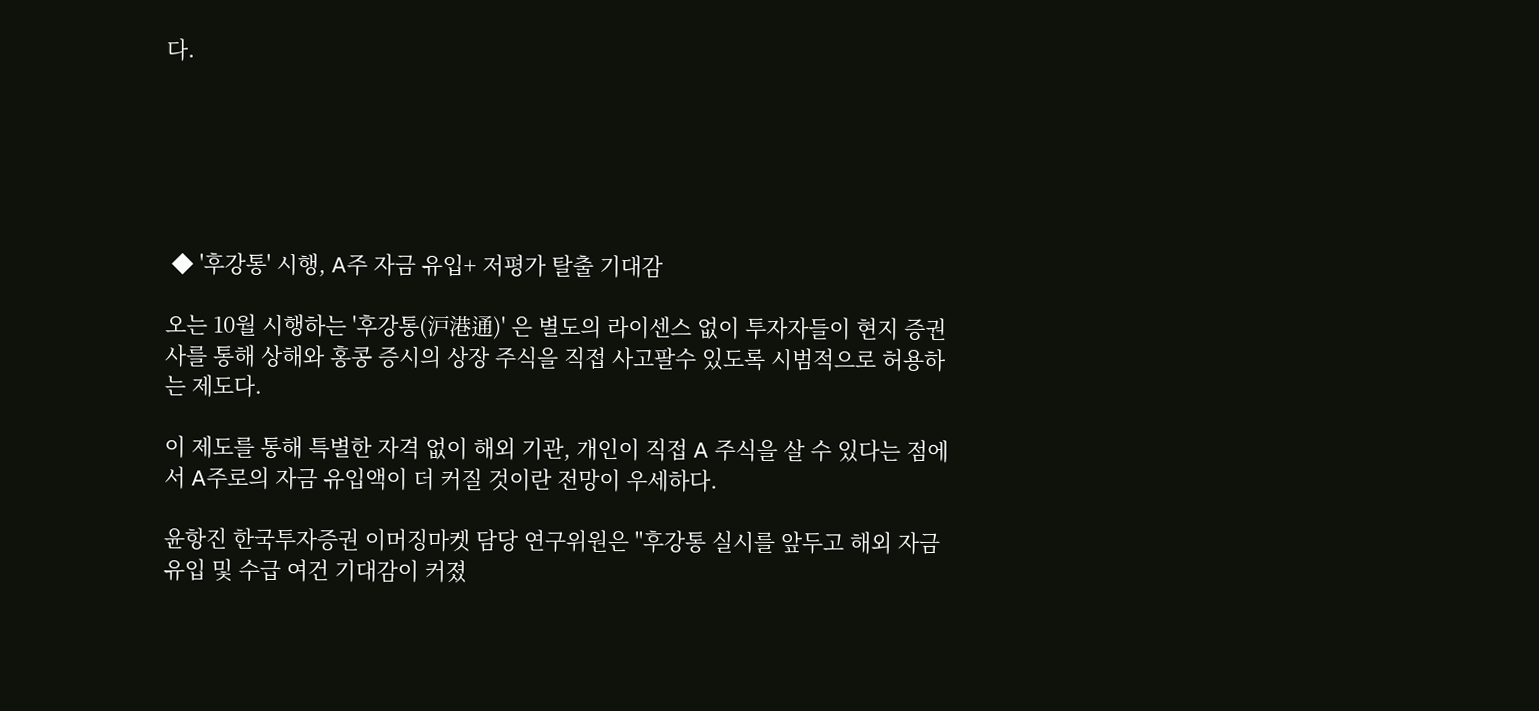다.






 ◆ '후강통' 시행, A주 자금 유입+ 저평가 탈출 기대감

오는 10월 시행하는 '후강통(沪港通)' 은 별도의 라이센스 없이 투자자들이 현지 증권사를 통해 상해와 홍콩 증시의 상장 주식을 직접 사고팔수 있도록 시범적으로 허용하는 제도다.

이 제도를 통해 특별한 자격 없이 해외 기관, 개인이 직접 A 주식을 살 수 있다는 점에서 A주로의 자금 유입액이 더 커질 것이란 전망이 우세하다.

윤항진 한국투자증권 이머징마켓 담당 연구위원은 "후강통 실시를 앞두고 해외 자금 유입 및 수급 여건 기대감이 커졌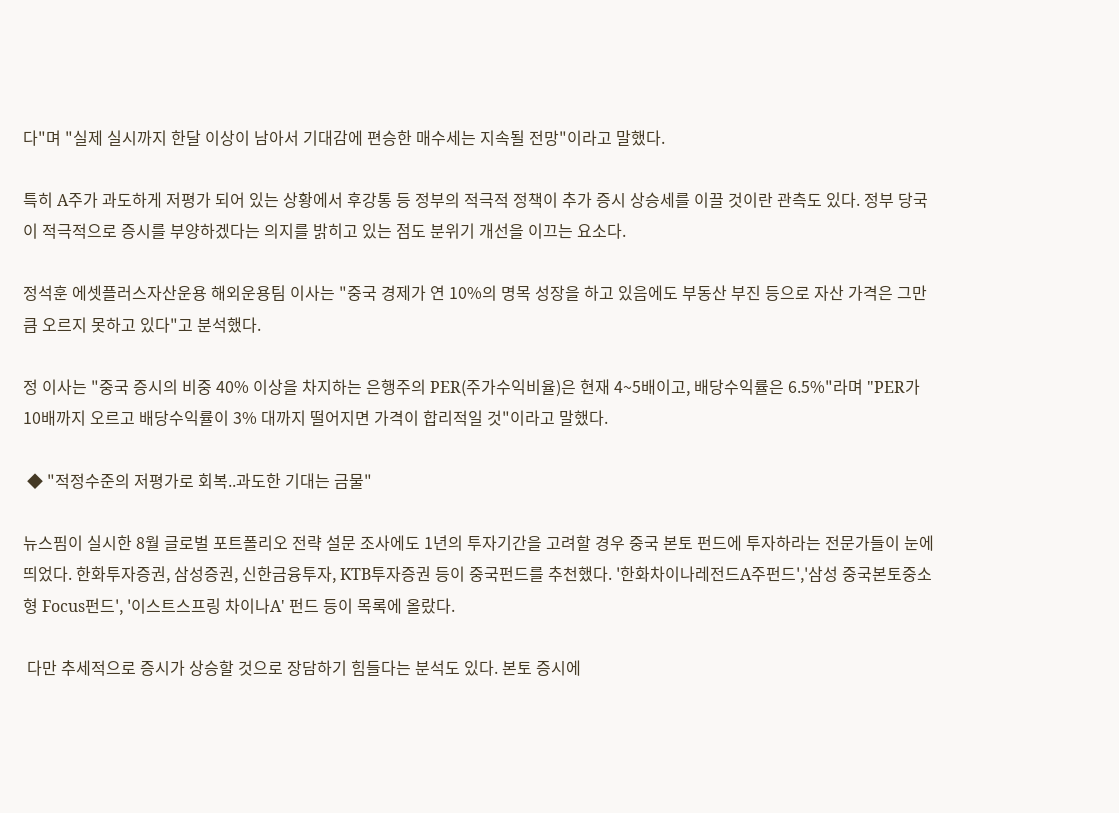다"며 "실제 실시까지 한달 이상이 남아서 기대감에 편승한 매수세는 지속될 전망"이라고 말했다.

특히 A주가 과도하게 저평가 되어 있는 상황에서 후강통 등 정부의 적극적 정책이 추가 증시 상승세를 이끌 것이란 관측도 있다. 정부 당국이 적극적으로 증시를 부양하겠다는 의지를 밝히고 있는 점도 분위기 개선을 이끄는 요소다.

정석훈 에셋플러스자산운용 해외운용팀 이사는 "중국 경제가 연 10%의 명목 성장을 하고 있음에도 부동산 부진 등으로 자산 가격은 그만큼 오르지 못하고 있다"고 분석했다.

정 이사는 "중국 증시의 비중 40% 이상을 차지하는 은행주의 PER(주가수익비율)은 현재 4~5배이고, 배당수익률은 6.5%"라며 "PER가 10배까지 오르고 배당수익률이 3% 대까지 떨어지면 가격이 합리적일 것"이라고 말했다.

 ◆ "적정수준의 저평가로 회복..과도한 기대는 금물"

뉴스핌이 실시한 8월 글로벌 포트폴리오 전략 설문 조사에도 1년의 투자기간을 고려할 경우 중국 본토 펀드에 투자하라는 전문가들이 눈에 띄었다. 한화투자증권, 삼성증권, 신한금융투자, KTB투자증권 등이 중국펀드를 추천했다. '한화차이나레전드A주펀드','삼성 중국본토중소형 Focus펀드', '이스트스프링 차이나A' 펀드 등이 목록에 올랐다.

 다만 추세적으로 증시가 상승할 것으로 장담하기 힘들다는 분석도 있다. 본토 증시에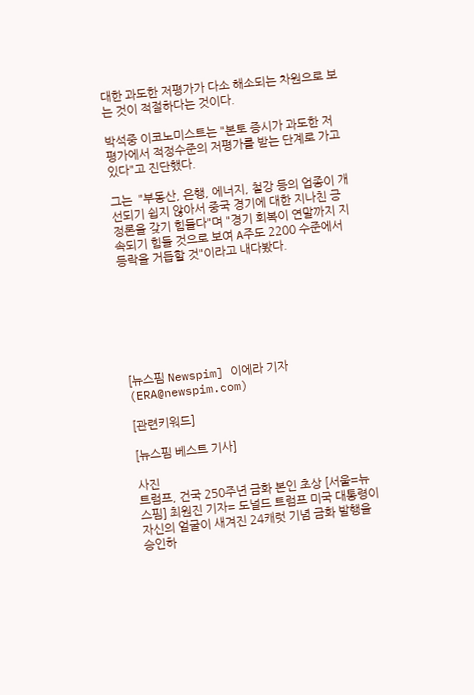대한 과도한 저평가가 다소 해소되는 차원으로 보는 것이 적절하다는 것이다.

박석중 이코노미스트는 "본토 증시가 과도한 저평가에서 적정수준의 저평가를 받는 단계로 가고 있다"고 진단했다.

그는  "부동산, 은행, 에너지, 철강 등의 업종이 개선되기 쉽지 않아서 중국 경기에 대한 지나친 긍정론을 갖기 힘들다"며 "경기 회복이 연말까지 지속되기 힘들 것으로 보여 A주도 2200 수준에서 등락을 거듭할 것"이라고 내다봤다.







[뉴스핌 Newspim] 이에라 기자 (ERA@newspim.com)

[관련키워드]

[뉴스핌 베스트 기사]

사진
트럼프, 건국 250주년 금화 본인 초상 [서울=뉴스핌] 최원진 기자= 도널드 트럼프 미국 대통령이 자신의 얼굴이 새겨진 24캐럿 기념 금화 발행을 승인하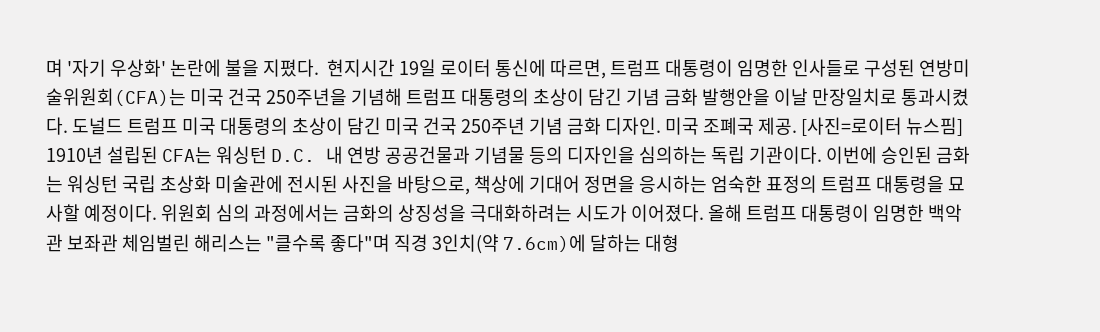며 '자기 우상화' 논란에 불을 지폈다.  현지시간 19일 로이터 통신에 따르면, 트럼프 대통령이 임명한 인사들로 구성된 연방미술위원회(CFA)는 미국 건국 250주년을 기념해 트럼프 대통령의 초상이 담긴 기념 금화 발행안을 이날 만장일치로 통과시켰다. 도널드 트럼프 미국 대통령의 초상이 담긴 미국 건국 250주년 기념 금화 디자인. 미국 조폐국 제공. [사진=로이터 뉴스핌] 1910년 설립된 CFA는 워싱턴 D.C. 내 연방 공공건물과 기념물 등의 디자인을 심의하는 독립 기관이다. 이번에 승인된 금화는 워싱턴 국립 초상화 미술관에 전시된 사진을 바탕으로, 책상에 기대어 정면을 응시하는 엄숙한 표정의 트럼프 대통령을 묘사할 예정이다. 위원회 심의 과정에서는 금화의 상징성을 극대화하려는 시도가 이어졌다. 올해 트럼프 대통령이 임명한 백악관 보좌관 체임벌린 해리스는 "클수록 좋다"며 직경 3인치(약 7.6cm)에 달하는 대형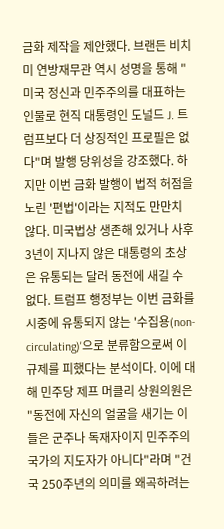금화 제작을 제안했다. 브랜든 비치 미 연방재무관 역시 성명을 통해 "미국 정신과 민주주의를 대표하는 인물로 현직 대통령인 도널드 J. 트럼프보다 더 상징적인 프로필은 없다"며 발행 당위성을 강조했다. 하지만 이번 금화 발행이 법적 허점을 노린 '편법'이라는 지적도 만만치 않다. 미국법상 생존해 있거나 사후 3년이 지나지 않은 대통령의 초상은 유통되는 달러 동전에 새길 수 없다. 트럼프 행정부는 이번 금화를 시중에 유통되지 않는 '수집용(non-circulating)'으로 분류함으로써 이 규제를 피했다는 분석이다. 이에 대해 민주당 제프 머클리 상원의원은 "동전에 자신의 얼굴을 새기는 이들은 군주나 독재자이지 민주주의 국가의 지도자가 아니다"라며 "건국 250주년의 의미를 왜곡하려는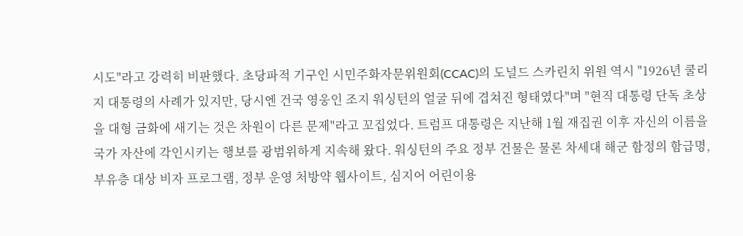시도"라고 강력히 비판했다. 초당파적 기구인 시민주화자문위원회(CCAC)의 도널드 스카린치 위원 역시 "1926년 쿨리지 대통령의 사례가 있지만, 당시엔 건국 영웅인 조지 워싱턴의 얼굴 뒤에 겹쳐진 형태였다"며 "현직 대통령 단독 초상을 대형 금화에 새기는 것은 차원이 다른 문제"라고 꼬집었다. 트럼프 대통령은 지난해 1월 재집권 이후 자신의 이름을 국가 자산에 각인시키는 행보를 광범위하게 지속해 왔다. 워싱턴의 주요 정부 건물은 물론 차세대 해군 함정의 함급명, 부유층 대상 비자 프로그램, 정부 운영 처방약 웹사이트, 심지어 어린이용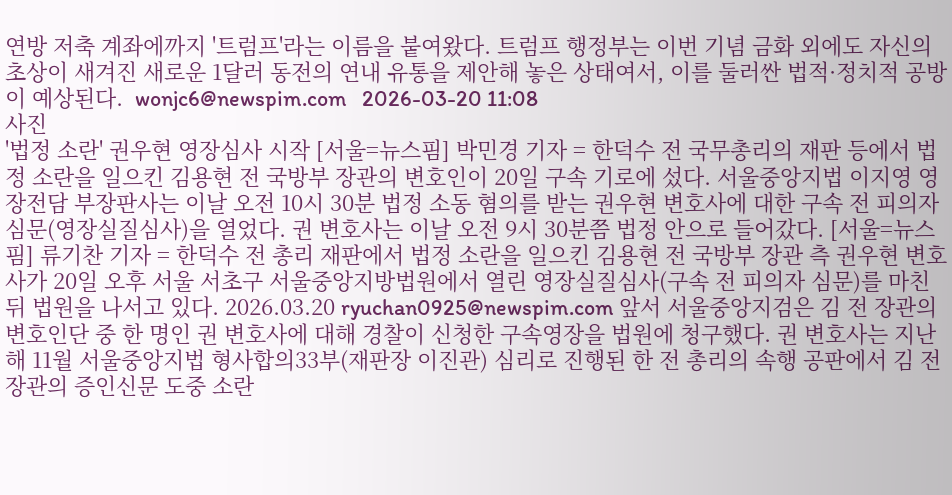연방 저축 계좌에까지 '트럼프'라는 이름을 붙여왔다. 트럼프 행정부는 이번 기념 금화 외에도 자신의 초상이 새겨진 새로운 1달러 동전의 연내 유통을 제안해 놓은 상태여서, 이를 둘러싼 법적·정치적 공방이 예상된다.  wonjc6@newspim.com   2026-03-20 11:08
사진
'법정 소란' 권우현 영장심사 시작 [서울=뉴스핌] 박민경 기자 = 한덕수 전 국무총리의 재판 등에서 법정 소란을 일으킨 김용현 전 국방부 장관의 변호인이 20일 구속 기로에 섰다. 서울중앙지법 이지영 영장전담 부장판사는 이날 오전 10시 30분 법정 소동 혐의를 받는 권우현 변호사에 대한 구속 전 피의자 심문(영장실질심사)을 열었다. 권 변호사는 이날 오전 9시 30분쯤 법정 안으로 들어갔다. [서울=뉴스핌] 류기찬 기자 = 한덕수 전 총리 재판에서 법정 소란을 일으킨 김용현 전 국방부 장관 측 권우현 변호사가 20일 오후 서울 서초구 서울중앙지방법원에서 열린 영장실질심사(구속 전 피의자 심문)를 마친 뒤 법원을 나서고 있다. 2026.03.20 ryuchan0925@newspim.com 앞서 서울중앙지검은 김 전 장관의 변호인단 중 한 명인 권 변호사에 대해 경찰이 신청한 구속영장을 법원에 청구했다. 권 변호사는 지난해 11월 서울중앙지법 형사합의33부(재판장 이진관) 심리로 진행된 한 전 총리의 속행 공판에서 김 전 장관의 증인신문 도중 소란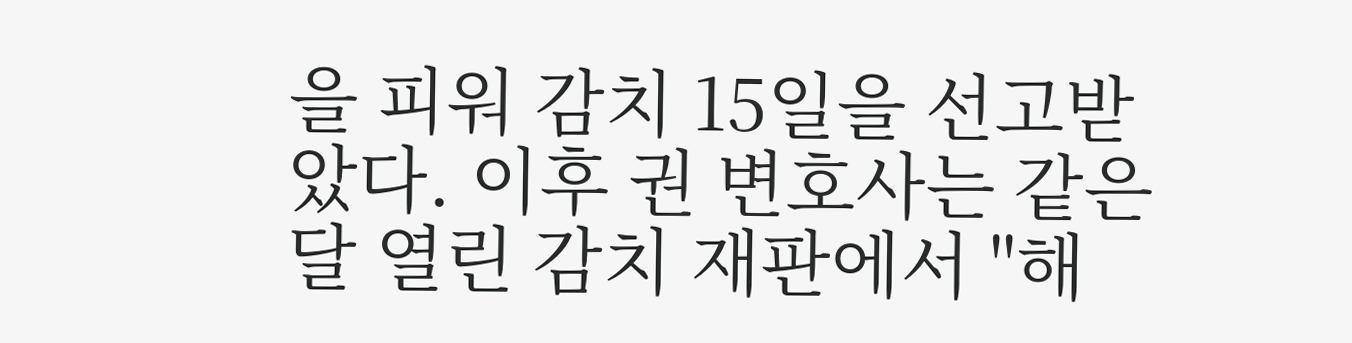을 피워 감치 15일을 선고받았다. 이후 권 변호사는 같은 달 열린 감치 재판에서 "해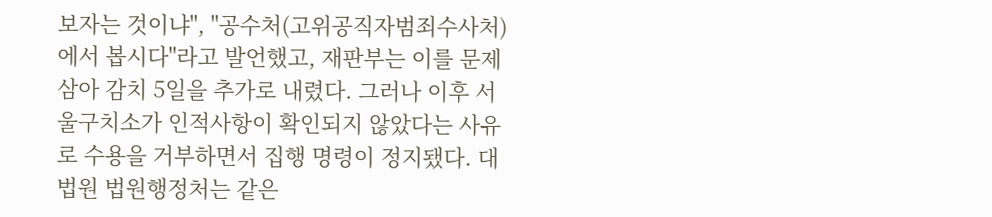보자는 것이냐", "공수처(고위공직자범죄수사처)에서 봅시다"라고 발언했고, 재판부는 이를 문제 삼아 감치 5일을 추가로 내렸다. 그러나 이후 서울구치소가 인적사항이 확인되지 않았다는 사유로 수용을 거부하면서 집행 명령이 정지됐다. 대법원 법원행정처는 같은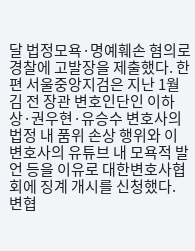달 법정모욕·명예훼손 혐의로 경찰에 고발장을 제출했다. 한편 서울중앙지검은 지난 1월 김 전 장관 변호인단인 이하상·권우현·유승수 변호사의 법정 내 품위 손상 행위와 이 변호사의 유튜브 내 모욕적 발언 등을 이유로 대한변호사협회에 징계 개시를 신청했다. 변협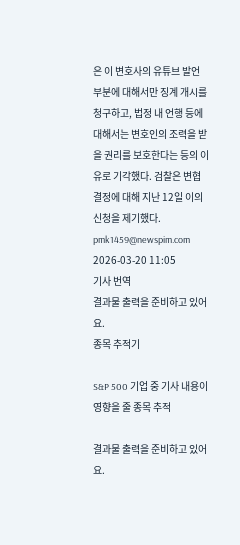은 이 변호사의 유튜브 발언 부분에 대해서만 징계 개시를 청구하고, 법정 내 언행 등에 대해서는 변호인의 조력을 받을 권리를 보호한다는 등의 이유로 기각했다. 검찰은 변협 결정에 대해 지난 12일 이의신청을 제기했다. pmk1459@newspim.com   2026-03-20 11:05
기사 번역
결과물 출력을 준비하고 있어요.
종목 추적기

S&P 500 기업 중 기사 내용이 영향을 줄 종목 추적

결과물 출력을 준비하고 있어요.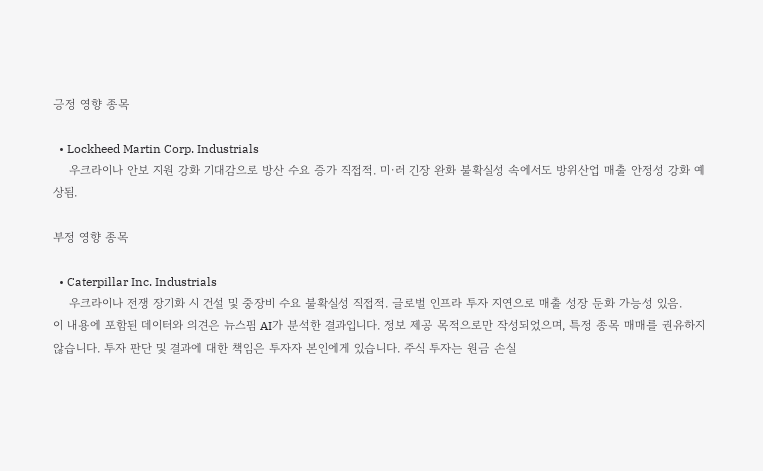긍정 영향 종목

  • Lockheed Martin Corp. Industrials
    우크라이나 안보 지원 강화 기대감으로 방산 수요 증가 직접적. 미·러 긴장 완화 불확실성 속에서도 방위산업 매출 안정성 강화 예상됨.

부정 영향 종목

  • Caterpillar Inc. Industrials
    우크라이나 전쟁 장기화 시 건설 및 중장비 수요 불확실성 직접적. 글로벌 인프라 투자 지연으로 매출 성장 둔화 가능성 있음.
이 내용에 포함된 데이터와 의견은 뉴스핌 AI가 분석한 결과입니다. 정보 제공 목적으로만 작성되었으며, 특정 종목 매매를 권유하지 않습니다. 투자 판단 및 결과에 대한 책임은 투자자 본인에게 있습니다. 주식 투자는 원금 손실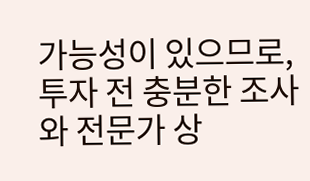가능성이 있으므로, 투자 전 충분한 조사와 전문가 상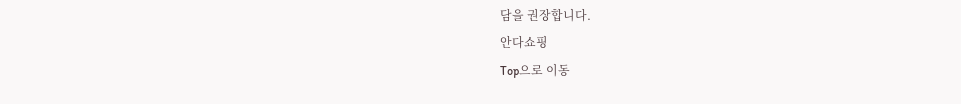담을 권장합니다.
안다쇼핑
Top으로 이동